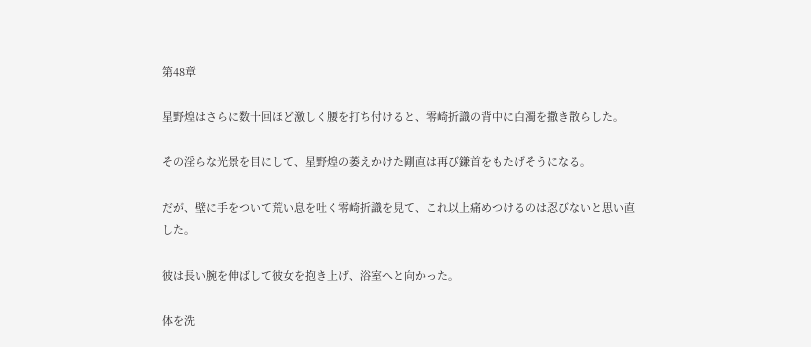第48章

星野煌はさらに数十回ほど激しく腰を打ち付けると、零崎折識の背中に白濁を撒き散らした。

その淫らな光景を目にして、星野煌の萎えかけた剛直は再び鎌首をもたげそうになる。

だが、壁に手をついて荒い息を吐く零崎折識を見て、これ以上痛めつけるのは忍びないと思い直した。

彼は長い腕を伸ばして彼女を抱き上げ、浴室へと向かった。

体を洗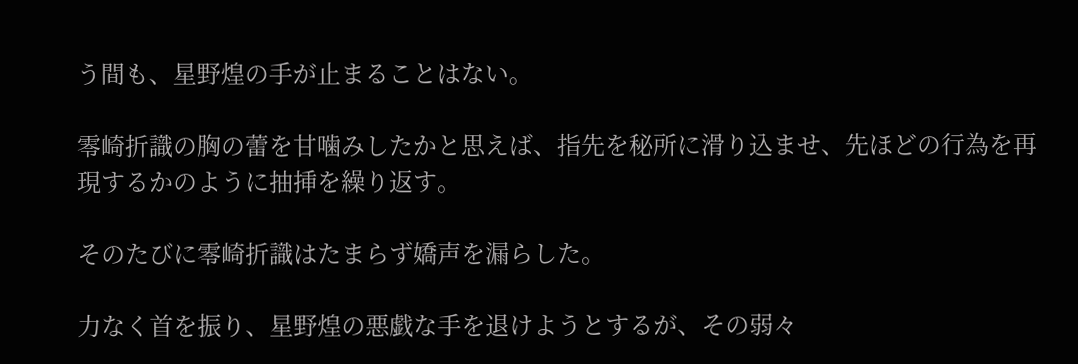う間も、星野煌の手が止まることはない。

零崎折識の胸の蕾を甘噛みしたかと思えば、指先を秘所に滑り込ませ、先ほどの行為を再現するかのように抽挿を繰り返す。

そのたびに零崎折識はたまらず嬌声を漏らした。

力なく首を振り、星野煌の悪戯な手を退けようとするが、その弱々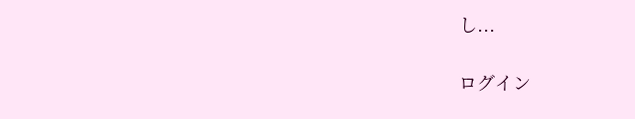し...

ログイン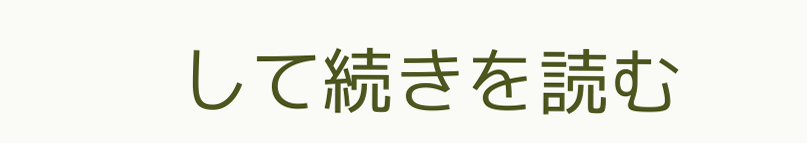して続きを読む